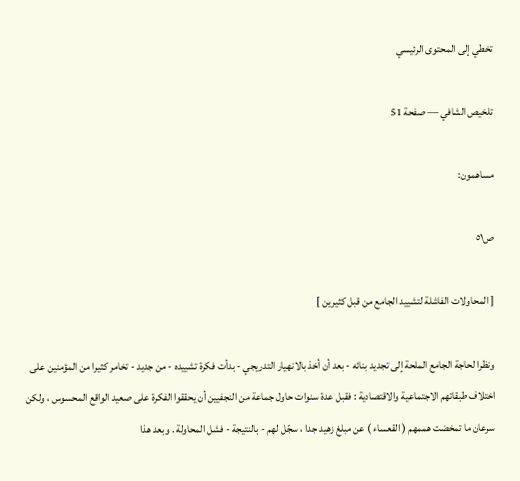تخطي إلى المحتوى الرئيسي

تلخيص الشافي — صفحة 51

مساهمون:

ص٥١

[ المحاولات الفاشلة لتشييد الجامع من قبل كثيرين ]

ونظرا لحاجة الجامع الملحة إلى تجديد بنائه - بعد أن أخذ بالانهيار التدريجي - بدأت فكرة تشييده - من جديد - تخامر كثيرا من المؤمنين على اختلاف طبقاتهم الاجتماعية والاقتصادية : فقبل عدة سنوات حاول جماعة من النجفيين أن يحققوا الفكرة على صعيد الواقع المحسوس ، ولكن سرعان ما تمخضت هممهم ( القعساء ) عن مبلغ زهيد جدا ، سجّل لهم - بالنتيجة - فشل المحاولة . وبعد هذا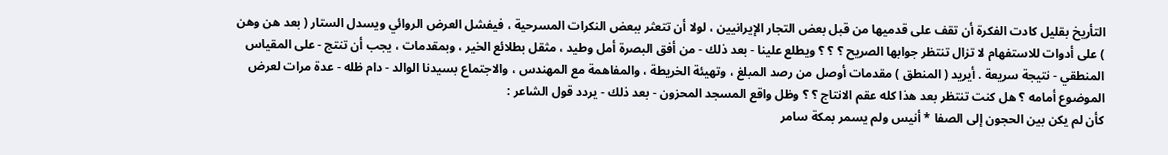التأريخ بقليل كادت الفكرة أن تقف على قدميها من قبل بعض التجار الإيرانيين ، لولا أن تتعثر ببعض النكرات المسرحية ، فيفشل العرض الروائي ويسدل الستار ( بعد هن وهن ) على أدوات للاستفهام لا تزال تنتظر جوابها الصريح ؟ ؟ ؟ ويطلع علينا - بعد ذلك - من أفق البصرة أمل وطيد ، مثقل بطلائع الخير ، وبمقدمات ، يجب أن تنتج - على المقياس المنطقي - نتيجة سريعة . أيريد ( المنطق ) مقدمات أوصل من رصد المبلغ ، وتهيئة الخريطة ، والمفاهمة مع المهندس ، والاجتماع بسيدنا الوالد - دام ظله - عدة مرات لعرض الموضوع أمامه ؟ هل كنت تنتظر بعد هذا كله عقم الانتاج ؟ ؟ وظل واقع المسجد المحزون - بعد ذلك - يردد قول الشاعر :
كأن لم يكن بين الحجون إلى الصفا * أنيس ولم يسمر بمكة سامر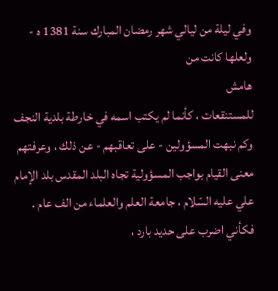وفي ليلة من ليالي شهر رمضان المبارك سنة 1381 ه - ولعلها كانت من
هامش
للمستنقعات ، كأنما لم يكتب اسمه في خارطة بلدية النجف وكم نبهت المسؤولين - على تعاقبهم - عن ذلك ، وعرفتهم معنى القيام بواجب المسؤولية تجاه البلد المقدس بلد الإمام علي عليه السّلام ، جامعة العلم والعلماء من الف عام . فكأني اضرب على حديد بارد ،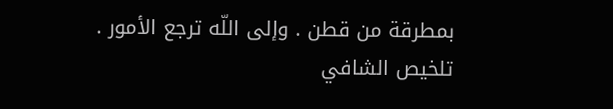بمطرقة من قطن . وإلى اللّه ترجع الأمور .
تلخيص الشافي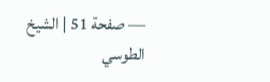— صفحة 51 | الشيخ الطوسي